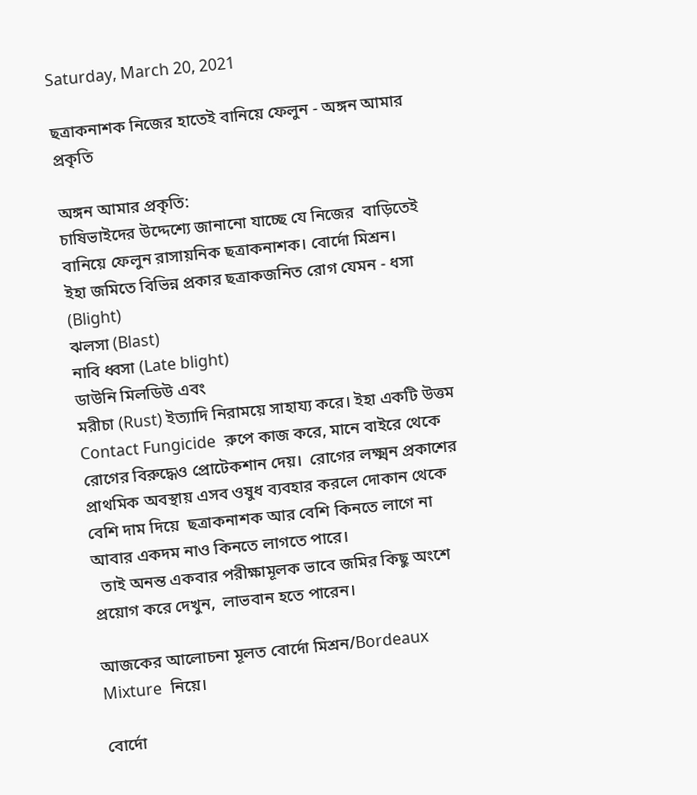Saturday, March 20, 2021

ছত্রাকনাশক নিজের হাতেই বানিয়ে ফেলুন - অঙ্গন আমার প্রকৃতি

অঙ্গন আমার প্রকৃতি:
চাষিভাইদের উদ্দেশ্যে জানানো যাচ্ছে যে নিজের  বাড়িতেই বানিয়ে ফেলুন রাসায়নিক ছত্রাকনাশক। বোর্দো মিশ্রন।
ইহা জমিতে বিভিন্ন প্রকার ছত্রাকজনিত রোগ যেমন - ধসা (Blight)
ঝলসা (Blast)
নাবি ধ্বসা (Late blight)
ডাউনি মিলডিউ এবং
মরীচা (Rust) ইত্যাদি নিরাময়ে সাহায্য করে। ইহা একটি উত্তম  Contact Fungicide  রুপে কাজ করে, মানে বাইরে থেকে রোগের বিরুদ্ধেও প্রোটেকশান দেয়।  রোগের লক্ষ্মন প্রকাশের প্রাথমিক অবস্থায় এসব ওষুধ ব্যবহার করলে দোকান থেকে বেশি দাম দিয়ে  ছত্রাকনাশক আর বেশি কিনতে লাগে না আবার একদম নাও কিনতে লাগতে পারে।
  তাই অনন্ত একবার পরীক্ষামূলক ভাবে জমির কিছু অংশে প্রয়োগ করে দেখুন,  লাভবান হতে পারেন।

আজকের আলোচনা মূলত বোর্দো মিশ্রন/Bordeaux Mixture  নিয়ে।

বোর্দো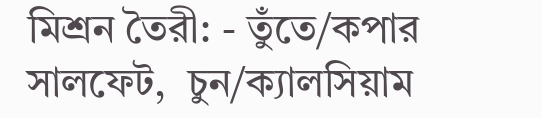মিশ্রন তৈরী: - তুঁতে/কপার সালফেট,  চুন/ক্যালসিয়াম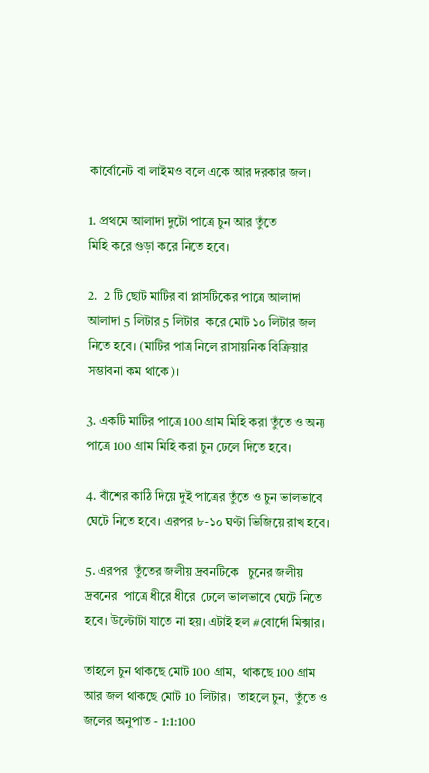কার্বোনেট বা লাইমও বলে একে আর দরকার জল।

1. প্রথমে আলাদা দুটো পাত্রে চুন আর তুঁতে
মিহি করে গুড়া করে নিতে হবে।

2.  2 টি ছোট মাটির বা প্লাসটিকের পাত্রে আলাদা আলাদা 5 লিটার 5 লিটার  করে মোট ১০ লিটার জল নিতে হবে। (মাটির পাত্র নিলে রাসায়নিক বিক্রিয়ার সম্ভাবনা কম থাকে)।

3. একটি মাটির পাত্রে 100 গ্রাম মিহি করা তুঁতে ও অন্য পাত্রে 100 গ্রাম মিহি করা চুন ঢেলে দিতে হবে।

4. বাঁশের কাঠি দিয়ে দুই পাত্রের তুঁতে ও চুন ভালভাবে ঘেটে নিতে হবে। এরপর ৮-১০ ঘণ্টা ভিজিয়ে রাখ হবে।

5. এরপর  তুঁতের জলীয় দ্রবনটিকে   চুনের জলীয় দ্রবনের  পাত্রে ধীরে ধীরে  ঢেলে ভালভাবে ঘেটে নিতে হবে। উল্টোটা যাতে না হয়। এটাই হল #বোর্দো মিক্সার।

তাহলে চুন থাকছে মোট 100 গ্রাম,  থাকছে 100 গ্রাম আর জল থাকছে মোট 10 লিটার।  তাহলে চুন,  তুঁতে ও জলের অনুপাত - 1:1:100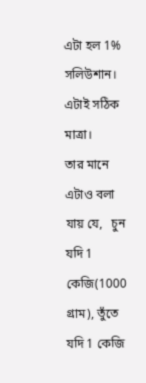এটা হল 1% সলিউশান।  এটাই সঠিক মাত্রা।
তার মানে এটাও বলা যায় যে,   চুন যদি 1 কেজি(1000 গ্রাম), তুঁতে যদি 1 কেজি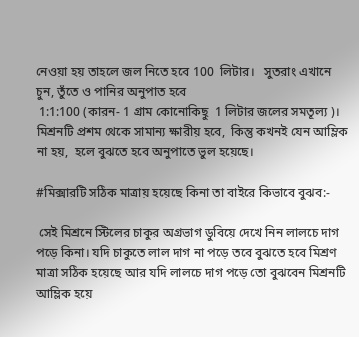নেওয়া হয় তাহলে জল নিতে হবে 100  লিটার।   সুতরাং এখানে চুন, তুঁতে ও পানির অনুপাত হবে
 1:1:100 (কারন- 1 গ্রাম কোনোকিছু  1 লিটার জলের সমতূল্য )। মিশ্রনটি প্রশম থেকে সামান্য ক্ষারীয় হবে,  কিন্তু কখনই যেন আম্লিক না হয়,  হলে বুঝতে হবে অনুপাতে ভুল হয়েছে।

#মিক্সারটি সঠিক মাত্রায় হয়েছে কিনা তা বাইরে কিভাবে বুঝব:-

 সেই মিশ্রনে স্টিলের চাকুর অগ্রভাগ ডুবিয়ে দেখে নিন লালচে দাগ পড়ে কিনা। যদি চাকুতে লাল দাগ না পড়ে তবে বুঝতে হবে মিশ্রণ মাত্রা সঠিক হয়েছে আর যদি লালচে দাগ পড়ে তো বুঝবেন মিশ্রনটি আম্লিক হয়ে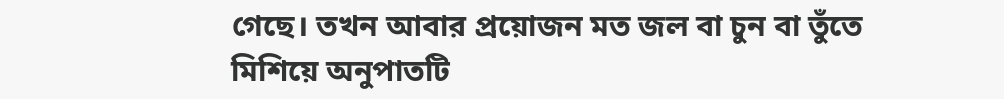গেছে। তখন আবার প্রয়োজন মত জল বা চুন বা তুঁতে মিশিয়ে অনুপাতটি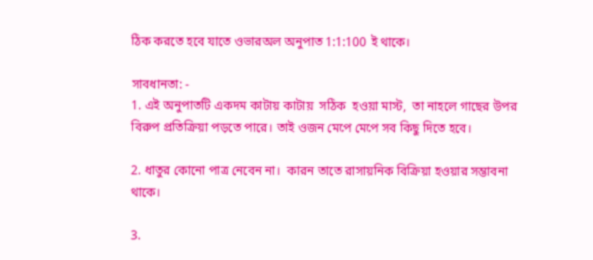ঠিক করতে হবে যাতে ওভারঅল অনুপাত 1:1:100 ই থাকে।

সাবধানতা: -
1. এই অনুপাতটি একদম কাটায় কাটায়  সঠিক  হওয়া মাস্ট,  তা নাহলে গাছের উপর বিরুপ প্রতিক্রিয়া পড়তে পারে। তাই ওজন মেপে মেপে সব কিছু দিতে হবে।

2. ধাতুর কোনো পাত্র নেবেন না।  কারন তাতে রাসায়নিক বিক্রিয়া হওয়ার সম্ভাবনা থাকে।

3.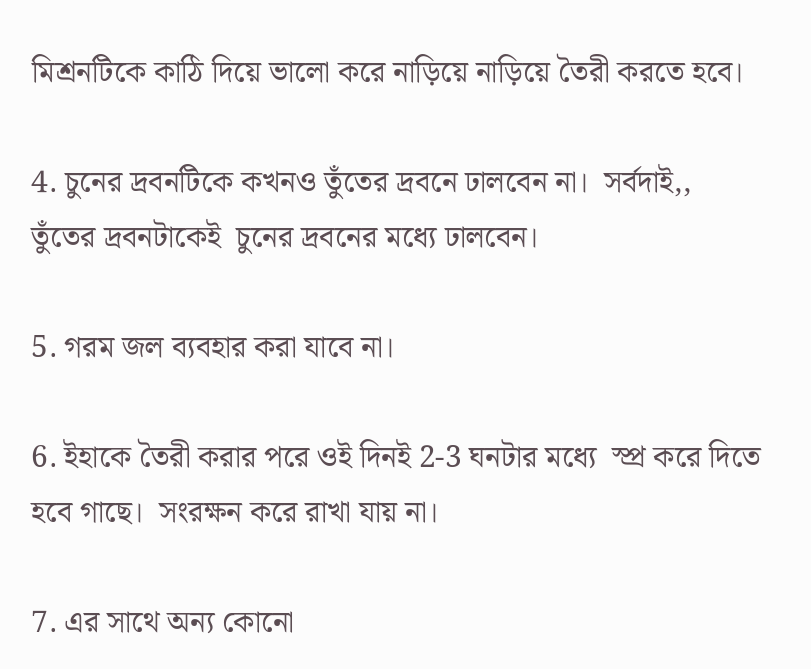মিশ্রনটিকে কাঠি দিয়ে ভালো করে নাড়িয়ে নাড়িয়ে তৈরী করতে হবে।

4. চুনের দ্রবনটিকে কখনও তুঁতের দ্রবনে ঢালবেন না।  সর্বদাই,, তুঁতের দ্রবনটাকেই  চুনের দ্রবনের মধ্যে ঢালবেন।

5. গরম জল ব্যবহার করা যাবে না।

6. ইহাকে তৈরী করার পরে ওই দিনই 2-3 ঘনটার মধ্যে  স্প্র করে দিতে হবে গাছে।  সংরক্ষন করে রাখা যায় না।

7. এর সাথে অন্য কোনো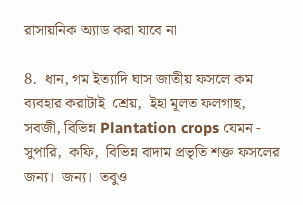রাসায়নিক অ্যাড করা যাবে না

8.  ধান, গম ইত্যাদি ঘাস জাতীয় ফসলে কম ব্যবহার করাটাই  শ্রেয়,  ইহা মূলত ফলগাছ,  সবজী, বিভিন্ন Plantation crops যেমন - সুপারি,  কফি,  বিভিন্ন বাদাম প্রভৃতি শক্ত ফসলের জন্য।  জন্য।  তবুও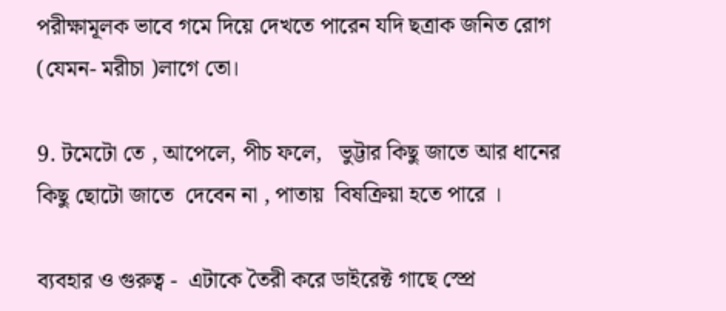পরীক্ষামূলক ভাবে গমে দিয়ে দেখতে পারেন যদি ছত্রাক জনিত রোগ (যেমন- মরীচা )লাগে তো।

9. টমেটো তে , আপেলে, পীচ ফলে,   ভুট্টার কিছু জাতে আর ধানের কিছু ছোটো জাতে  দেবেন না , পাতায়  বিষক্রিয়া হতে পারে ।

ব্যবহার ও গুরুত্ব -  এটাকে তৈরী করে ডাইরেক্ট গাছে স্প্রে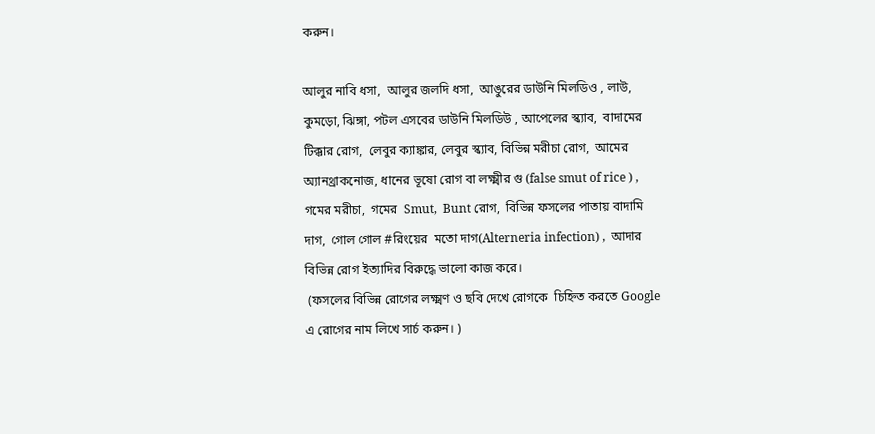করুন।

আলুর নাবি ধসা,  আলুর জলদি ধসা,  আঙুরের ডাউনি মিলডিও , লাউ, কুমড়ো, ঝিঙ্গা, পটল এসবের ডাউনি মিলডিউ , আপেলের স্ক্যাব,  বাদামের টিক্কার রোগ,  লেবুর ক্যাঙ্কার, লেবুর স্ক্যাব, বিভিন্ন মরীচা রোগ,  আমের অ্যানথ্রাকনোজ, ধানের ভূষো রোগ বা লক্ষ্মীর গু (false smut of rice ) , গমের মরীচা,  গমের  Smut,  Bunt রোগ,  বিভিন্ন ফসলের পাতায় বাদামি দাগ,  গোল গোল #রিংয়ের  মতো দাগ(Alterneria infection) ,  আদার বিভিন্ন রোগ ইত্যাদির বিরুদ্ধে ভালো কাজ করে।
 (ফসলের বিভিন্ন রোগের লক্ষ্মণ ও ছবি দেখে রোগকে  চিহ্নিত করতে Google  এ রোগের নাম লিখে সার্চ করুন। )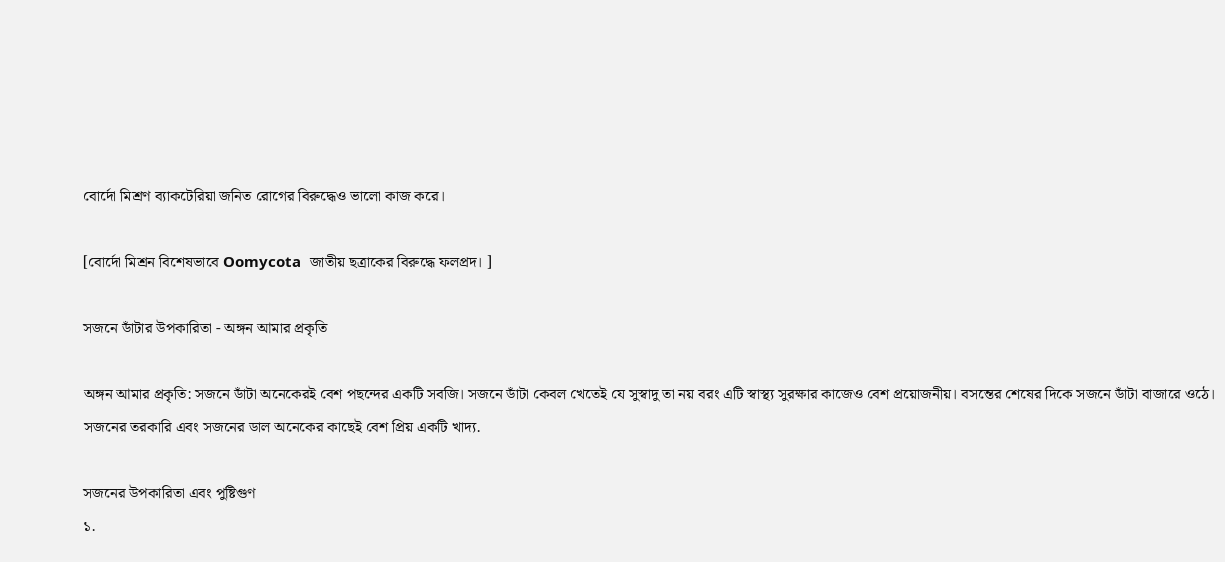বোর্দো মিশ্রণ ব্যাকটেরিয়া জনিত রোগের বিরুদ্ধেও ভালো কাজ করে।

[বোর্দো মিশ্রন বিশেষভাবে Oomycota  জাতীয় ছত্রাকের বিরুদ্ধে ফলপ্রদ। ]

সজনে ডাঁটার উপকারিতা - অঙ্গন আমার প্রকৃতি

অঙ্গন আমার প্রকৃতি: সজনে ডাঁটা অনেকেরই বেশ পছন্দের একটি সবজি। সজনে ডাঁটা কেবল খেতেই যে সুস্বাদু তা নয় বরং এটি স্বাস্থ্য সুরক্ষার কাজেও বেশ প্রয়োজনীয়। বসন্তের শেষের দিকে সজনে ডাঁটা বাজারে ওঠে। সজনের তরকারি এবং সজনের ডাল অনেকের কাছেই বেশ প্রিয় একটি খাদ্য.

সজনের উপকারিতা এবং পুষ্টিগুণ
১.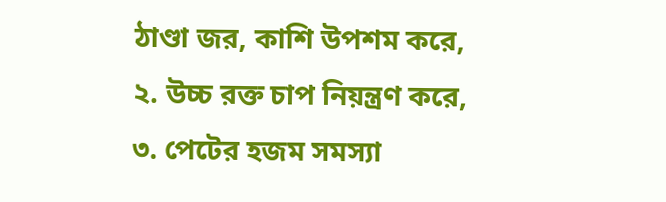ঠাণ্ডা জর, কাশি উপশম করে,
২. উচ্চ রক্ত চাপ নিয়ন্ত্রণ করে,
৩. পেটের হজম সমস্যা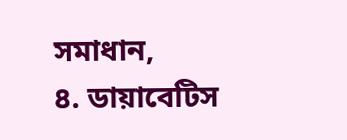সমাধান,
৪. ডায়াবেটিস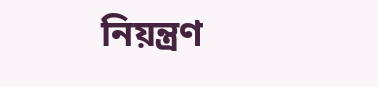নিয়ন্ত্রণ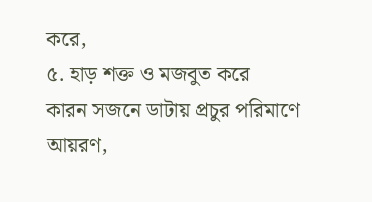করে,
৫. হাড় শক্ত ও মজবুত করে
কারন সজনে ডাটায় প্রচুর পরিমাণে আয়রণ,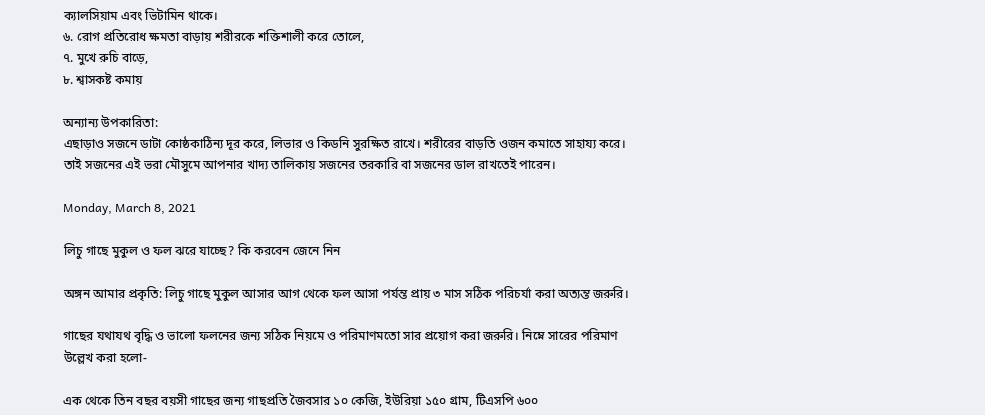ক্যালসিয়াম এবং ভিটামিন থাকে।
৬. রোগ প্রতিরোধ ক্ষমতা বাড়ায় শরীরকে শক্তিশালী করে তোলে,
৭. মুখে রুচি বাড়ে,
৮. শ্বাসকষ্ট কমায়

অন্যান্য উপকারিতা:
এছাড়াও সজনে ডাটা কোষ্ঠকাঠিন্য দূর করে, লিভার ও কিডনি সুরক্ষিত রাখে। শরীরের বাড়তি ওজন কমাতে সাহায্য করে। তাই সজনের এই ভরা মৌসুমে আপনার খাদ্য তালিকায় সজনের তরকারি বা সজনের ডাল রাখতেই পারেন।

Monday, March 8, 2021

লিচু গাছে মুকুল ও ফল ঝরে যাচ্ছে? কি করবেন জেনে নিন

অঙ্গন আমার প্রকৃতি: লিচু গাছে মুকুল আসার আগ থেকে ফল আসা পর্যন্ত প্রায় ৩ মাস সঠিক পরিচর্যা করা অত্যন্ত জরুরি।

গাছের যথাযথ বৃদ্ধি ও ভালো ফলনের জন্য সঠিক নিয়মে ও পরিমাণমতো সার প্রয়োগ করা জরুরি। নিম্নে সারের পরিমাণ উল্লেখ করা হলো-

এক থেকে তিন বছর বয়সী গাছের জন্য গাছপ্রতি জৈবসার ১০ কেজি, ইউরিয়া ১৫০ গ্রাম, টিএসপি ৬০০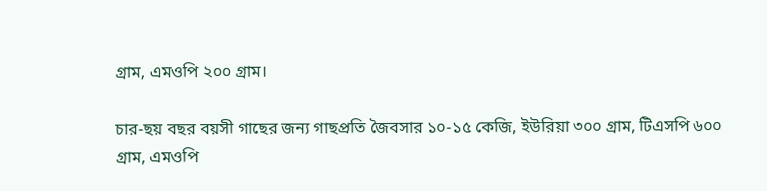গ্রাম, এমওপি ২০০ গ্রাম।

চার-ছয় বছর বয়সী গাছের জন্য গাছপ্রতি জৈবসার ১০-১৫ কেজি, ইউরিয়া ৩০০ গ্রাম, টিএসপি ৬০০ গ্রাম, এমওপি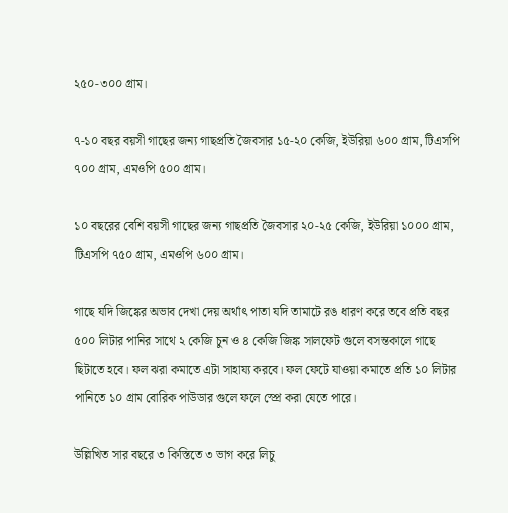২৫০-৩০০ গ্রাম।

৭-১০ বছর বয়সী গাছের জন্য গাছপ্রতি জৈবসার ১৫-২০ কেজি, ইউরিয়া ৬০০ গ্রাম, টিএসপি ৭০০ গ্রাম, এমওপি ৫০০ গ্রাম।

১০ বছরের বেশি বয়সী গাছের জন্য গাছপ্রতি জৈবসার ২০-২৫ কেজি, ইউরিয়া ১০০০ গ্রাম, টিএসপি ৭৫০ গ্রাম, এমওপি ৬০০ গ্রাম।

গাছে যদি জিঙ্কের অভাব দেখা দেয় অর্থাৎ পাতা যদি তামাটে রঙ ধারণ করে তবে প্রতি বছর ৫০০ লিটার পানির সাথে ২ কেজি চুন ও ৪ কেজি জিঙ্ক সালফেট গুলে বসন্তকালে গাছে ছিটাতে হবে। ফল ঝরা কমাতে এটা সাহায্য করবে। ফল ফেটে যাওয়া কমাতে প্রতি ১০ লিটার পানিতে ১০ গ্রাম বোরিক পাউডার গুলে ফলে স্প্রে করা যেতে পারে।

উল্লিখিত সার বছরে ৩ কিস্তিতে ৩ ভাগ করে লিচু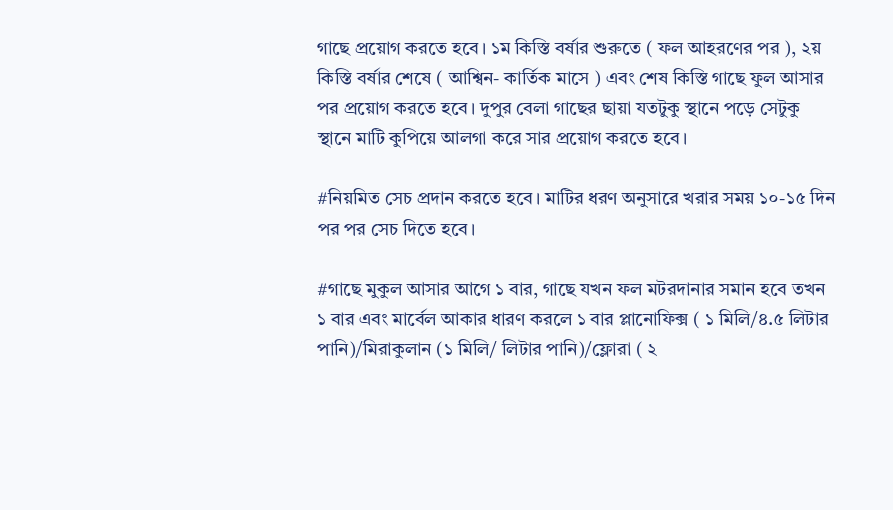গাছে প্রয়োগ করতে হবে। ১ম কিস্তি বর্ষার শুরুতে ( ফল আহরণের পর ), ২য় কিস্তি বর্ষার শেষে ( আশ্বিন- কার্তিক মাসে ) এবং শেষ কিস্তি গাছে ফুল আসার পর প্রয়োগ করতে হবে। দুপুর বেলা গাছের ছায়া যতটুকু স্থানে পড়ে সেটুকু স্থানে মাটি কুপিয়ে আলগা করে সার প্রয়োগ করতে হবে।

#নিয়মিত সেচ প্রদান করতে হবে। মাটির ধরণ অনুসারে খরার সময় ১০-১৫ দিন পর পর সেচ দিতে হবে।

#গাছে মুকুল আসার আগে ১ বার, গাছে যখন ফল মটরদানার সমান হবে তখন ১ বার এবং মার্বেল আকার ধারণ করলে ১ বার প্লানোফিক্স ( ১ মিলি/৪.৫ লিটার পানি)/মিরাকুলান (১ মিলি/ লিটার পানি)/ফ্লোরা ( ২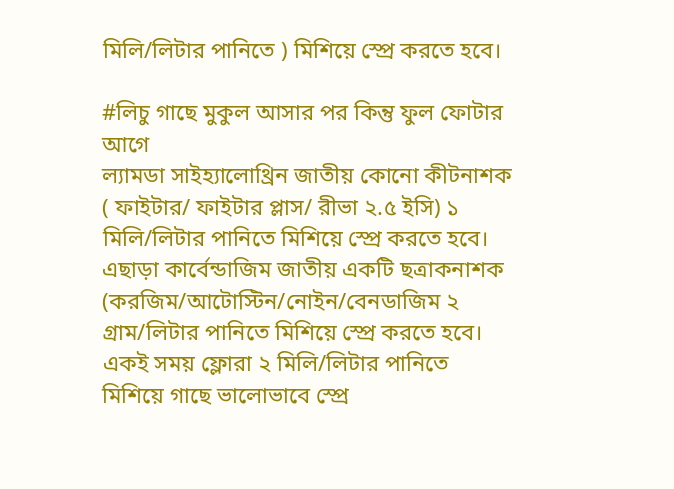মিলি/লিটার পানিতে ) মিশিয়ে স্প্রে করতে হবে।

#লিচু গাছে মুকুল আসার পর কিন্তু ফুল ফোটার আগে
ল্যামডা সাইহ্যালোথ্রিন জাতীয় কোনো কীটনাশক ( ফাইটার/ ফাইটার প্লাস/ রীভা ২.৫ ইসি) ১ মিলি/লিটার পানিতে মিশিয়ে স্প্রে করতে হবে। এছাড়া কার্বেন্ডাজিম জাতীয় একটি ছত্রাকনাশক (করজিম/আটোস্টিন/নোইন/বেনডাজিম ২ গ্রাম/লিটার পানিতে মিশিয়ে স্প্রে করতে হবে। একই সময় ফ্লোরা ২ মিলি/লিটার পানিতে মিশিয়ে গাছে ভালোভাবে স্প্রে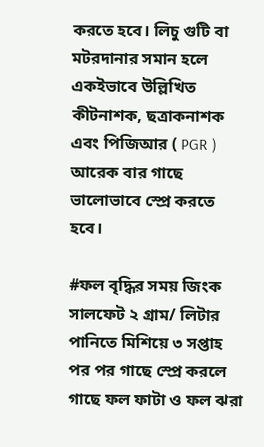করতে হবে। লিচু গুটি বা মটরদানার সমান হলে একইভাবে উল্লিখিত কীটনাশক, ছত্রাকনাশক এবং পিজিআর ( PGR ) আরেক বার গাছে ভালোভাবে স্প্রে করতে হবে।

#ফল বৃদ্ধির সময় জিংক সালফেট ২ গ্রাম/ লিটার পানিতে মিশিয়ে ৩ সপ্তাহ পর পর গাছে স্প্রে করলে গাছে ফল ফাটা ও ফল ঝরা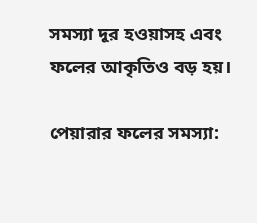সমস্যা দূর হওয়াসহ এবং ফলের আকৃতিও বড় হয়।

পেয়ারার ফলের সমস্যা: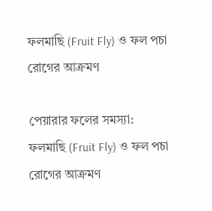ফলমাছি (Fruit Fly) ও ফল পচা রোগের আক্রমণ

পেয়ারার ফলের সমস্যা: ফলমাছি (Fruit Fly) ও ফল পচা রোগের আক্রমণ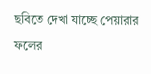ছবিতে দেখা যাচ্ছে পেয়ারার ফলের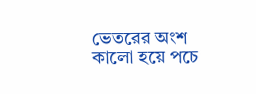ভেতরের অংশ কালো হয়ে পচে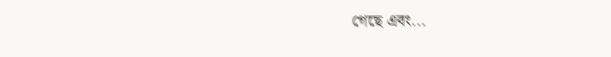গেছে এবং...